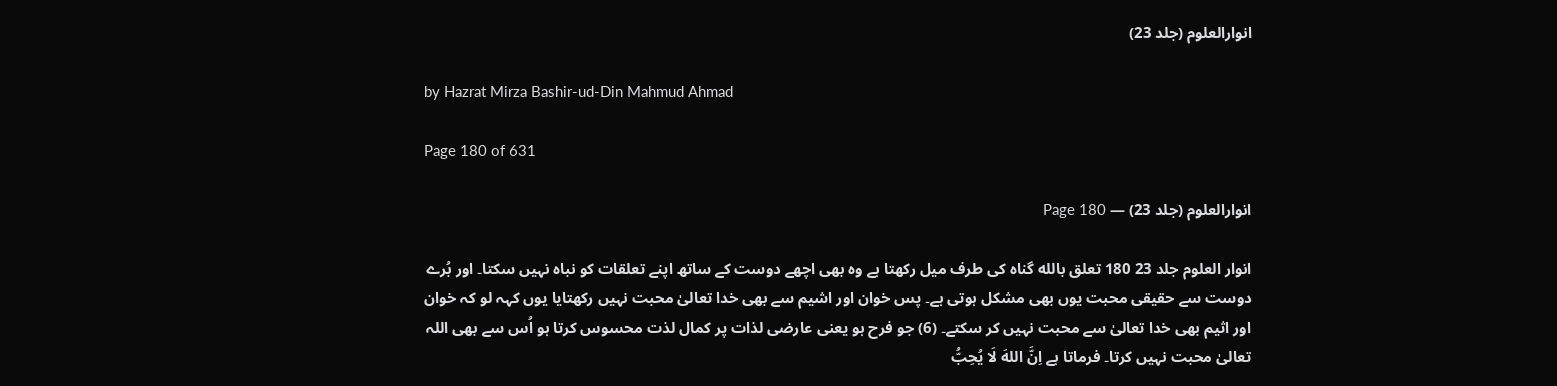انوارالعلوم (جلد 23)

by Hazrat Mirza Bashir-ud-Din Mahmud Ahmad

Page 180 of 631

انوارالعلوم (جلد 23) — Page 180

انوار العلوم جلد 23 180 تعلق بالله گناہ کی طرف میل رکھتا ہے وہ بھی اچھے دوست کے ساتھ اپنے تعلقات کو نباہ نہیں سکتا۔ اور بُرے دوست سے حقیقی محبت یوں بھی مشکل ہوتی ہے۔ پس خوان اور اشیم سے بھی خدا تعالیٰ محبت نہیں رکھتایا یوں کہہ لو کہ خوان اور اثیم بھی خدا تعالیٰ سے محبت نہیں کر سکتے۔ (6) جو فرح ہو یعنی عارضی لذات پر کمال لذت محسوس کرتا ہو اُس سے بھی اللہ تعالیٰ محبت نہیں کرتا۔ فرماتا ہے اِنَّ اللهَ لَا يُحِبُّ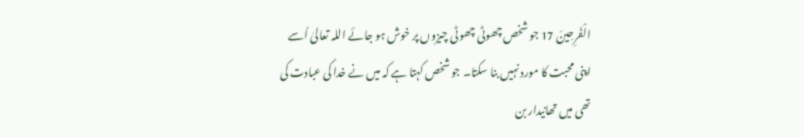الْفَرِحِينَ 17 جو شخص چھوٹی چھوٹی چیزوں پر خوش ہو جائے اللہ تعالیٰ اُسے اپنی محبت کا مورد نہیں بنا سکتا۔ جو شخص کہتا ہے کہ میں نے خدا کی عبادت کی تھی میں تھانیدار بن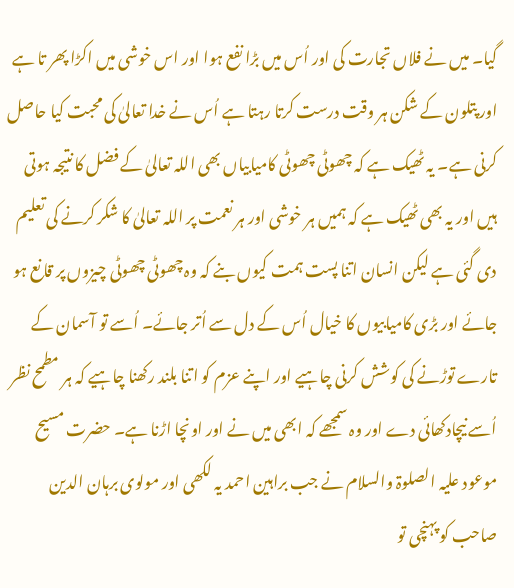گیا۔ میں نے فلاں تجارت کی اور اُس میں بڑا نفع ہوا اور اس خوشی میں اکڑا پھر تا ہے اور پتلون کے شکن ہر وقت درست کرتا رہتا ہے اُس نے خدا تعالیٰ کی محبت کیا حاصل کرنی ہے۔ یہ ٹھیک ہے کہ چھوٹی چھوٹی کامیابیاں بھی اللہ تعالیٰ کے فضل کا نتیجہ ہوتی ہیں اور یہ بھی ٹھیک ہے کہ ہمیں ہر خوشی اور ہر نعمت پر اللہ تعالیٰ کا شکر کرنے کی تعلیم دی گئی ہے لیکن انسان اتنا پست ہمت کیوں بنے کہ وہ چھوٹی چھوٹی چیزوں پر قانع ہو جائے اور بڑی کامیابیوں کا خیال اُس کے دل سے اُتر جائے۔ اُسے تو آسمان کے تارے توڑنے کی کوشش کرنی چاہیے اور اپنے عزم کو اتنا بلند رکھنا چاہیے کہ ہر مطمح نظر اُسے نیچادکھائی دے اور وہ سمجھے کہ ابھی میں نے اور اونچا اڑنا ہے۔ حضرت مسیح موعود علیہ الصلوۃ والسلام نے جب براہین احمد یہ لکھی اور مولوی برہان الدین صاحب کو پہنچی تو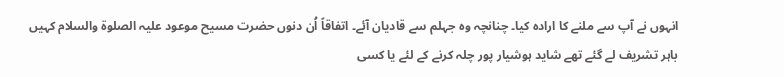انہوں نے آپ سے ملنے کا ارادہ کیا۔ چنانچہ وہ جہلم سے قادیان آئے۔ اتفاقاً اُن دنوں حضرت مسیح موعود علیہ الصلوۃ والسلام کہیں باہر تشریف لے گئے تھے شاید ہوشیار پور چلہ کرنے کے لئے یا کسی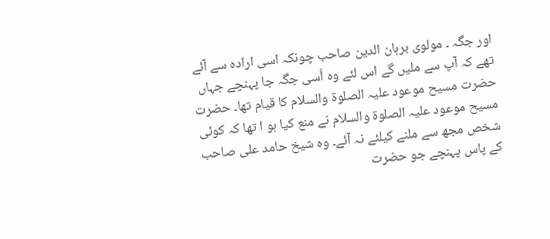اور جگہ ۔ مولوی برہان الدین صاحب چونکہ اسی ارادہ سے آئے تھے کہ آپ سے ملیں گے اس لئے وہ اُسی جگہ جا پہنچے جہاں حضرت مسیح موعود علیہ الصلوة والسلام کا قیام تھا۔ حضرت مسیح موعود علیہ الصلوۃ والسلام نے منع کیا ہو ا تھا کہ کوئی شخص مجھ سے ملنے کیلئے نہ آئے۔ وہ شیخ حامد علی صاحب کے پاس پہنچے جو حضرت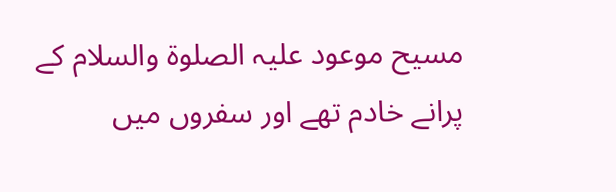مسیح موعود علیہ الصلوۃ والسلام کے پرانے خادم تھے اور سفروں میں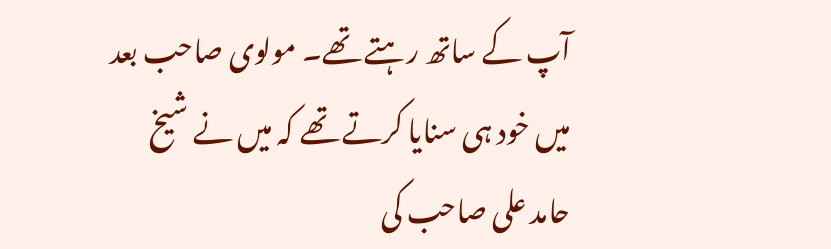آپ کے ساتھ رہتے تھے۔ مولوی صاحب بعد میں خود ہی سنایا کرتے تھے کہ میں نے شیخ حامد علی صاحب کی